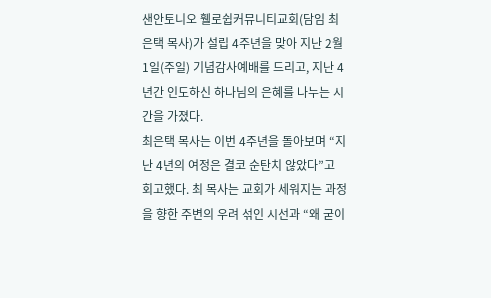샌안토니오 휄로쉽커뮤니티교회(담임 최은택 목사)가 설립 4주년을 맞아 지난 2월 1일(주일) 기념감사예배를 드리고, 지난 4년간 인도하신 하나님의 은혜를 나누는 시간을 가졌다.
최은택 목사는 이번 4주년을 돌아보며 “지난 4년의 여정은 결코 순탄치 않았다”고 회고했다. 최 목사는 교회가 세워지는 과정을 향한 주변의 우려 섞인 시선과 “왜 굳이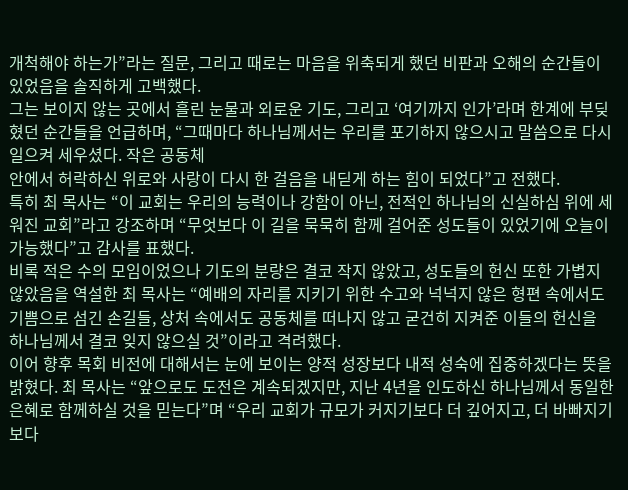개척해야 하는가”라는 질문, 그리고 때로는 마음을 위축되게 했던 비판과 오해의 순간들이 있었음을 솔직하게 고백했다.
그는 보이지 않는 곳에서 흘린 눈물과 외로운 기도, 그리고 ‘여기까지 인가’라며 한계에 부딪혔던 순간들을 언급하며, “그때마다 하나님께서는 우리를 포기하지 않으시고 말씀으로 다시 일으켜 세우셨다. 작은 공동체
안에서 허락하신 위로와 사랑이 다시 한 걸음을 내딛게 하는 힘이 되었다”고 전했다.
특히 최 목사는 “이 교회는 우리의 능력이나 강함이 아닌, 전적인 하나님의 신실하심 위에 세워진 교회”라고 강조하며 “무엇보다 이 길을 묵묵히 함께 걸어준 성도들이 있었기에 오늘이 가능했다”고 감사를 표했다.
비록 적은 수의 모임이었으나 기도의 분량은 결코 작지 않았고, 성도들의 헌신 또한 가볍지 않았음을 역설한 최 목사는 “예배의 자리를 지키기 위한 수고와 넉넉지 않은 형편 속에서도 기쁨으로 섬긴 손길들, 상처 속에서도 공동체를 떠나지 않고 굳건히 지켜준 이들의 헌신을 하나님께서 결코 잊지 않으실 것”이라고 격려했다.
이어 향후 목회 비전에 대해서는 눈에 보이는 양적 성장보다 내적 성숙에 집중하겠다는 뜻을 밝혔다. 최 목사는 “앞으로도 도전은 계속되겠지만, 지난 4년을 인도하신 하나님께서 동일한 은혜로 함께하실 것을 믿는다”며 “우리 교회가 규모가 커지기보다 더 깊어지고, 더 바빠지기보다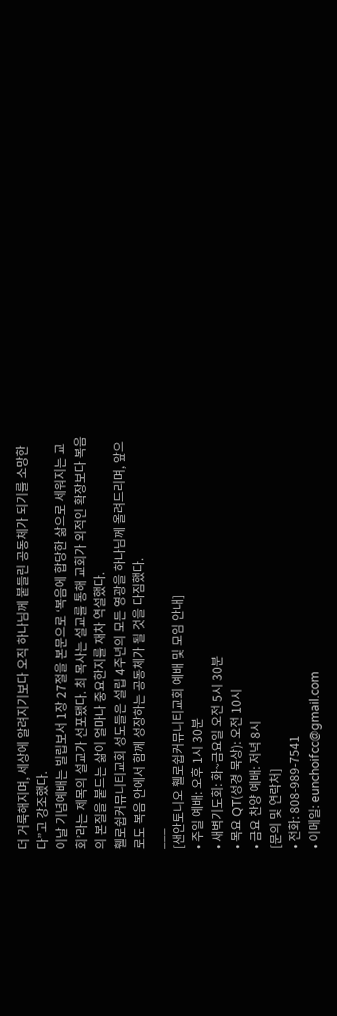더 거룩해지며, 세상에 알려지기보다 오직 하나님께 붙들린 공동체가 되기를 소망한다”고 강조했다.
이날 기념예배는 빌립보서 1장 27절을 본문으로 ‘복음에 합당한 삶으로 세워지는 교회’라는 제목의 설교가 선포됐다. 최 목사는 설교를 통해 교회가 외적인 확장보다 복음의 본질을 붙드는 삶이 얼마나 중요한지를 재차 역설했다.
휄로쉽커뮤니티교회 성도들은 설립 4주년의 모든 영광을 하나님께 올려드리며, 앞으로도 복음 안에서 함께 성장하는 공동체가 될 것을 다짐했다.
___
[샌안토니오 휄로쉽커뮤니티교회 예배 및 모임 안내]
• 주일 예배: 오후 1시 30분
• 새벽기도회: 화~금요일 오전 5시 30분
• 목요 QT(성경 묵상): 오전 10시
• 금요 찬양 예배: 저녁 8시
[문의 및 연락처]
• 전화: 808-989-7541
• 이메일: eunchoifcc@gmail.com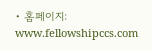• 홈페이지: www.fellowshipccs.com